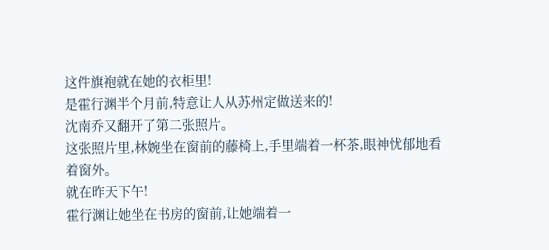这件旗袍就在她的衣柜里!
是霍行渊半个月前,特意让人从苏州定做送来的!
沈南乔又翻开了第二张照片。
这张照片里,林婉坐在窗前的藤椅上,手里端着一杯茶,眼神忧郁地看着窗外。
就在昨天下午!
霍行渊让她坐在书房的窗前,让她端着一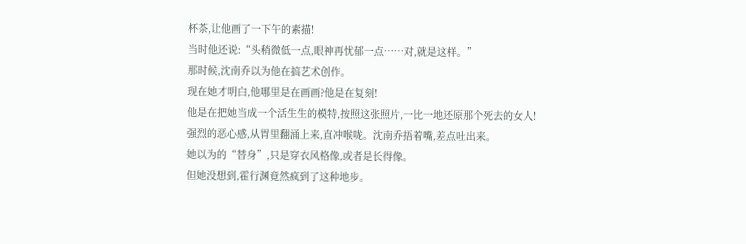杯茶,让他画了一下午的素描!
当时他还说:“头稍微低一点,眼神再忧郁一点……对,就是这样。”
那时候,沈南乔以为他在搞艺术创作。
现在她才明白,他哪里是在画画?他是在复刻!
他是在把她当成一个活生生的模特,按照这张照片,一比一地还原那个死去的女人!
强烈的恶心感,从胃里翻涌上来,直冲喉咙。沈南乔捂着嘴,差点吐出来。
她以为的“替身”,只是穿衣风格像,或者是长得像。
但她没想到,霍行渊竟然疯到了这种地步。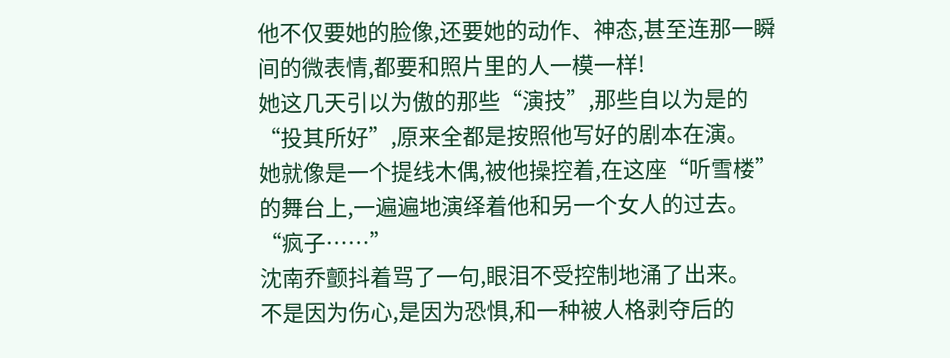他不仅要她的脸像,还要她的动作、神态,甚至连那一瞬间的微表情,都要和照片里的人一模一样!
她这几天引以为傲的那些“演技”,那些自以为是的“投其所好”,原来全都是按照他写好的剧本在演。
她就像是一个提线木偶,被他操控着,在这座“听雪楼”的舞台上,一遍遍地演绎着他和另一个女人的过去。
“疯子……”
沈南乔颤抖着骂了一句,眼泪不受控制地涌了出来。
不是因为伤心,是因为恐惧,和一种被人格剥夺后的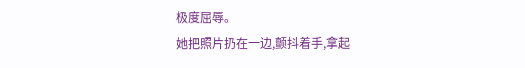极度屈辱。
她把照片扔在一边,颤抖着手,拿起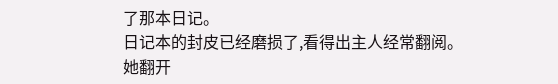了那本日记。
日记本的封皮已经磨损了,看得出主人经常翻阅。
她翻开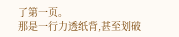了第一页。
那是一行力透纸背,甚至划破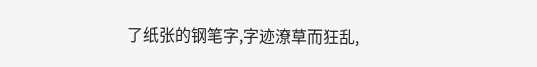了纸张的钢笔字,字迹潦草而狂乱,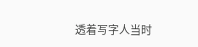透着写字人当时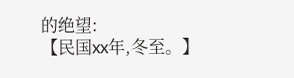的绝望:
【民国xx年,冬至。】